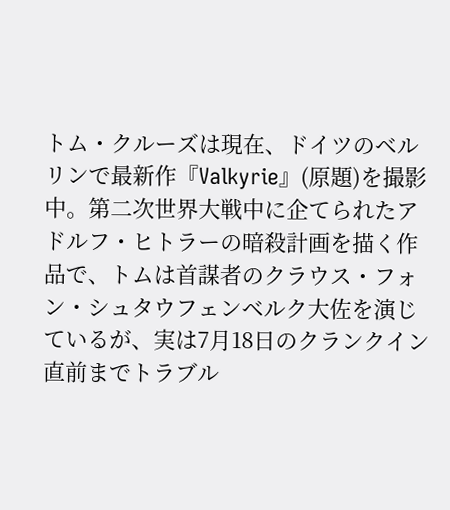トム・クルーズは現在、ドイツのベルリンで最新作『Valkyrie』(原題)を撮影中。第二次世界大戦中に企てられたアドルフ・ヒトラーの暗殺計画を描く作品で、トムは首謀者のクラウス・フォン・シュタウフェンベルク大佐を演じているが、実は7月18日のクランクイン直前までトラブル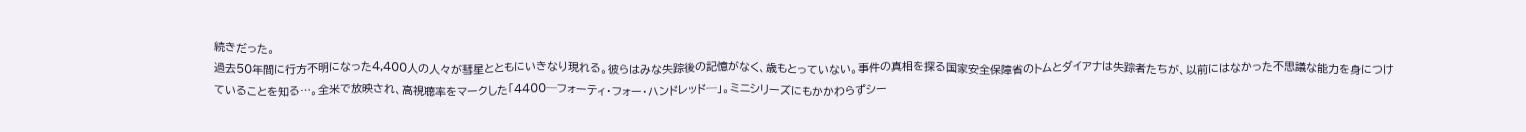続きだった。
過去50年間に行方不明になった4,400人の人々が彗星とともにいきなり現れる。彼らはみな失踪後の記憶がなく、歳もとっていない。事件の真相を探る国家安全保障省のトムとダイアナは失踪者たちが、以前にはなかった不思議な能力を身につけていることを知る…。全米で放映され、高視聴率をマークした「4400─フォーティ・フォー・ハンドレッド─」。ミニシリーズにもかかわらずシー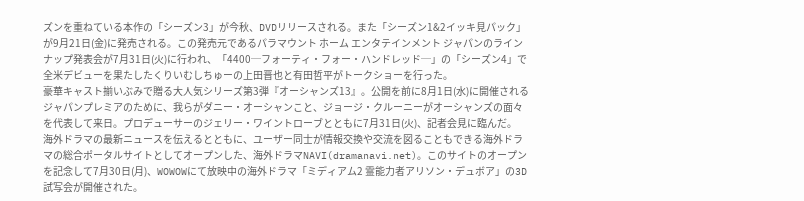ズンを重ねている本作の「シーズン3」が今秋、DVDリリースされる。また「シーズン1&2イッキ見パック」が9月21日(金)に発売される。この発売元であるパラマウント ホーム エンタテインメント ジャパンのラインナップ発表会が7月31日(火)に行われ、「4400─フォーティ・フォー・ハンドレッド─」の「シーズン4」で全米デビューを果たしたくりいむしちゅーの上田晋也と有田哲平がトークショーを行った。
豪華キャスト揃いぶみで贈る大人気シリーズ第3弾『オーシャンズ13』。公開を前に8月1日(水)に開催されるジャパンプレミアのために、我らがダニー・オーシャンこと、ジョージ・クルーニーがオーシャンズの面々を代表して来日。プロデューサーのジェリー・ワイントローブとともに7月31日(火)、記者会見に臨んだ。
海外ドラマの最新ニュースを伝えるとともに、ユーザー同士が情報交換や交流を図ることもできる海外ドラマの総合ポータルサイトとしてオープンした、海外ドラマNAVI(dramanavi.net)。このサイトのオープンを記念して7月30日(月)、WOWOWにて放映中の海外ドラマ「ミディアム2 霊能力者アリソン・デュボア」の3D試写会が開催された。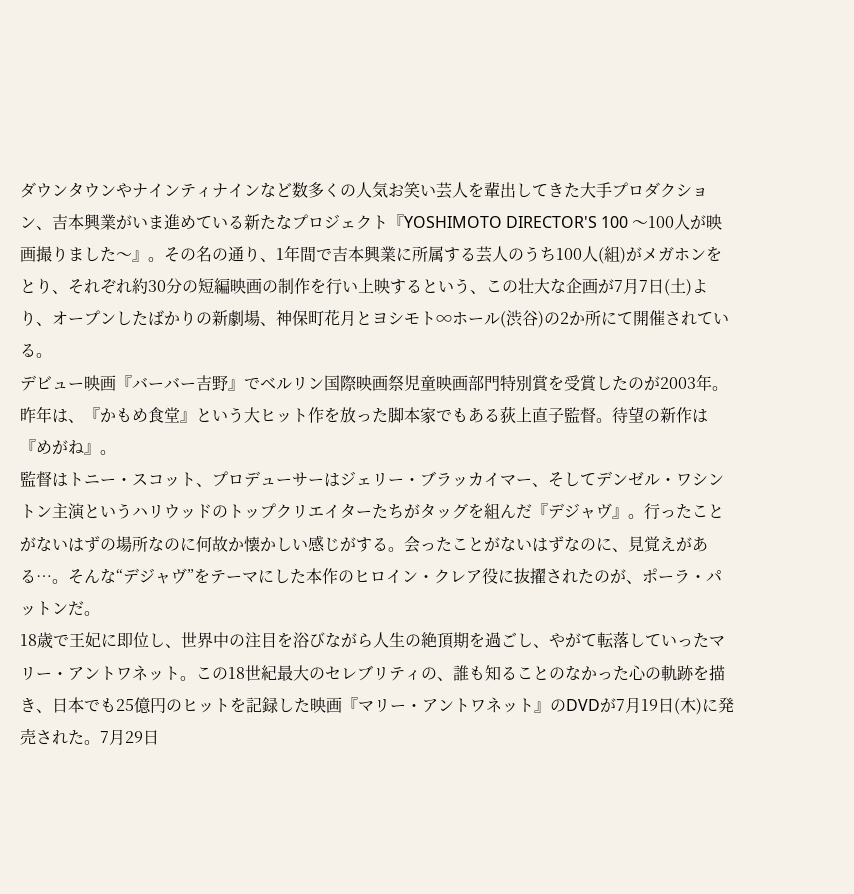ダウンタウンやナインティナインなど数多くの人気お笑い芸人を輩出してきた大手プロダクション、吉本興業がいま進めている新たなプロジェクト『YOSHIMOTO DIRECTOR'S 100 〜100人が映画撮りました〜』。その名の通り、1年間で吉本興業に所属する芸人のうち100人(組)がメガホンをとり、それぞれ約30分の短編映画の制作を行い上映するという、この壮大な企画が7月7日(土)より、オープンしたばかりの新劇場、神保町花月とヨシモト∞ホール(渋谷)の2か所にて開催されている。
デビュー映画『バーバー吉野』でベルリン国際映画祭児童映画部門特別賞を受賞したのが2003年。昨年は、『かもめ食堂』という大ヒット作を放った脚本家でもある荻上直子監督。待望の新作は『めがね』。
監督はトニー・スコット、プロデューサーはジェリー・ブラッカイマー、そしてデンゼル・ワシントン主演というハリウッドのトップクリエイターたちがタッグを組んだ『デジャヴ』。行ったことがないはずの場所なのに何故か懐かしい感じがする。会ったことがないはずなのに、見覚えがある…。そんな“デジャヴ”をテーマにした本作のヒロイン・クレア役に抜擢されたのが、ポーラ・パットンだ。
18歳で王妃に即位し、世界中の注目を浴びながら人生の絶頂期を過ごし、やがて転落していったマリー・アントワネット。この18世紀最大のセレブリティの、誰も知ることのなかった心の軌跡を描き、日本でも25億円のヒットを記録した映画『マリー・アントワネット』のDVDが7月19日(木)に発売された。7月29日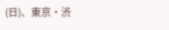(日)、東京・渋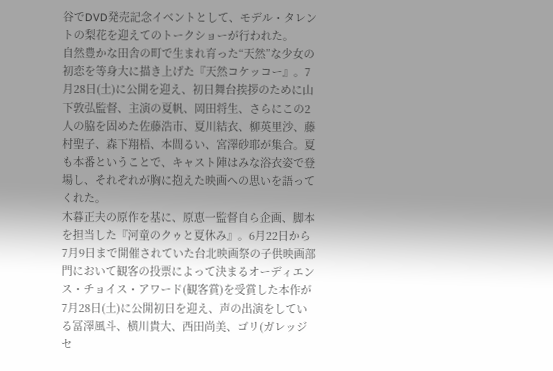谷でDVD発売記念イベントとして、モデル・タレントの梨花を迎えてのトークショーが行われた。
自然豊かな田舎の町で生まれ育った“天然”な少女の初恋を等身大に描き上げた『天然コケッコー』。7月28日(土)に公開を迎え、初日舞台挨拶のために山下敦弘監督、主演の夏帆、岡田将生、さらにこの2人の脇を固めた佐藤浩市、夏川結衣、柳英里沙、藤村聖子、森下翔梧、本間るい、宮澤砂耶が集合。夏も本番ということで、キャスト陣はみな浴衣姿で登場し、それぞれが胸に抱えた映画への思いを語ってくれた。
木暮正夫の原作を基に、原恵一監督自ら企画、脚本を担当した『河童のクゥと夏休み』。6月22日から7月9日まで開催されていた台北映画祭の子供映画部門において観客の投票によって決まるオーディエンス・チョイス・アワード(観客賞)を受賞した本作が7月28日(土)に公開初日を迎え、声の出演をしている冨澤風斗、横川貴大、西田尚美、ゴリ(ガレッジセ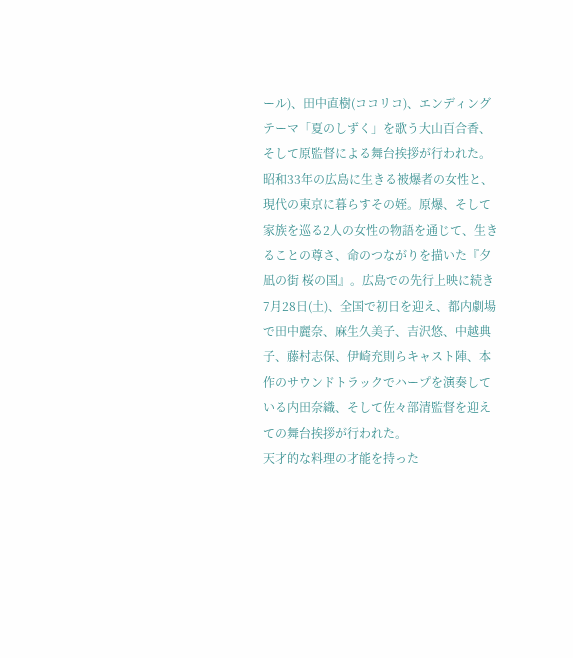ール)、田中直樹(ココリコ)、エンディングテーマ「夏のしずく」を歌う大山百合香、そして原監督による舞台挨拶が行われた。
昭和33年の広島に生きる被爆者の女性と、現代の東京に暮らすその姪。原爆、そして家族を巡る2人の女性の物語を通じて、生きることの尊さ、命のつながりを描いた『夕凪の街 桜の国』。広島での先行上映に続き7月28日(土)、全国で初日を迎え、都内劇場で田中麗奈、麻生久美子、吉沢悠、中越典子、藤村志保、伊崎充則らキャスト陣、本作のサウンドトラックでハープを演奏している内田奈織、そして佐々部清監督を迎えての舞台挨拶が行われた。
天才的な料理の才能を持った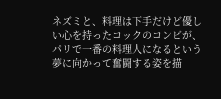ネズミと、料理は下手だけど優しい心を持ったコックのコンビが、パリで一番の料理人になるという夢に向かって奮闘する姿を描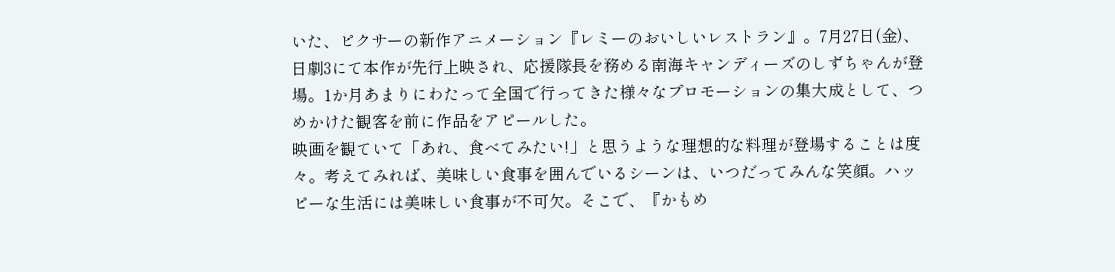いた、ピクサーの新作アニメーション『レミーのおいしいレストラン』。7月27日(金)、日劇3にて本作が先行上映され、応援隊長を務める南海キャンディーズのしずちゃんが登場。1か月あまりにわたって全国で行ってきた様々なプロモーションの集大成として、つめかけた観客を前に作品をアピールした。
映画を観ていて「あれ、食べてみたい!」と思うような理想的な料理が登場することは度々。考えてみれば、美味しい食事を囲んでいるシーンは、いつだってみんな笑顔。ハッピーな生活には美味しい食事が不可欠。そこで、『かもめ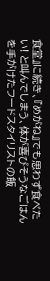食堂』に続き、『めがね』でも思わず食べたい! と叫んでしまう、体が喜びそうなごはんを手がけたフードスタイリストの飯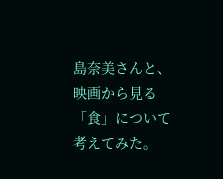島奈美さんと、映画から見る「食」について考えてみた。